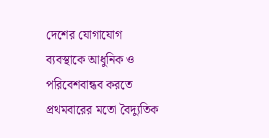দেশের যোগাযোগ ব্যবস্থাকে আধুনিক ও পরিবেশবান্ধব করতে প্রথমবারের মতো বৈদ্যুতিক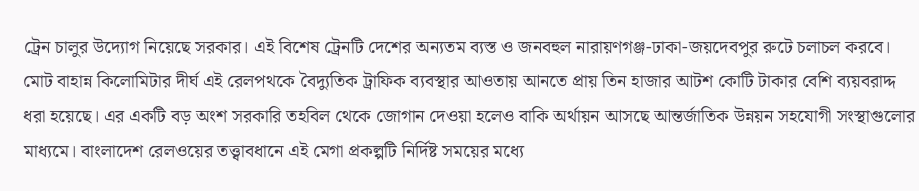ট্রেন চালুর উদ্যোগ নিয়েছে সরকার। এই বিশেষ ট্রেনটি দেশের অন্যতম ব্যস্ত ও জনবহুল নারায়ণগঞ্জ-ঢাকা-জয়দেবপুর রুটে চলাচল করবে। মোট বাহান্ন কিলোমিটার দীর্ঘ এই রেলপথকে বৈদ্যুতিক ট্রাফিক ব্যবস্থার আওতায় আনতে প্রায় তিন হাজার আটশ কোটি টাকার বেশি ব্যয়বরাদ্দ ধরা হয়েছে। এর একটি বড় অংশ সরকারি তহবিল থেকে জোগান দেওয়া হলেও বাকি অর্থায়ন আসছে আন্তর্জাতিক উন্নয়ন সহযোগী সংস্থাগুলোর মাধ্যমে। বাংলাদেশ রেলওয়ের তত্ত্বাবধানে এই মেগা প্রকল্পটি নির্দিষ্ট সময়ের মধ্যে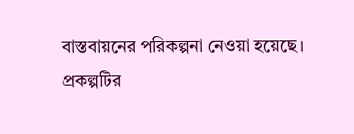বাস্তবায়নের পরিকল্পনা নেওয়া হয়েছে।
প্রকল্পটির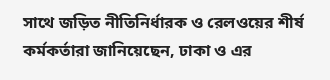সাথে জড়িত নীতিনির্ধারক ও রেলওয়ের শীর্ষ কর্মকর্তারা জানিয়েছেন, ঢাকা ও এর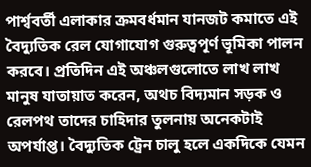পার্শ্ববর্তী এলাকার ক্রমবর্ধমান যানজট কমাতে এই বৈদ্যুতিক রেল যোগাযোগ গুরুত্বপূর্ণ ভূমিকা পালন করবে। প্রতিদিন এই অঞ্চলগুলোতে লাখ লাখ মানুষ যাতায়াত করেন, অথচ বিদ্যমান সড়ক ও রেলপথ তাদের চাহিদার তুলনায় অনেকটাই অপর্যাপ্ত। বৈদ্যুতিক ট্রেন চালু হলে একদিকে যেমন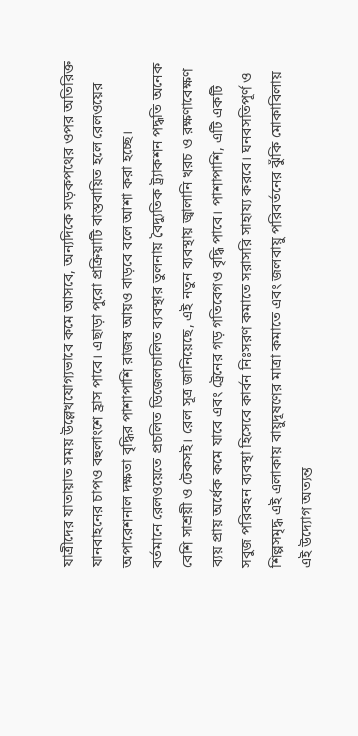যাত্রীদের যাতায়াত সময় উল্লেখযোগ্যভাবে কমে আসবে, অন্যদিকে সড়কপথের ওপর অতিরিক্ত যানবাহনের চাপও বহুলাংশে হ্রাস পাবে। এছাড়া পুরো প্রক্রিয়াটি বাস্তবায়িত হলে রেলওয়ের অপারেশনাল দক্ষতা বৃদ্ধির পাশাপাশি রাজস্ব আয়ও বাড়বে বলে আশা করা হচ্ছে।
বর্তমানে রেলওয়েতে প্রচলিত ডিজেলচালিত ব্যবস্থার তুলনায় বৈদ্যুতিক ট্র্যাকশন পদ্ধতি অনেক বেশি সাশ্রয়ী ও টেকসই। রেল সূত্র জানিয়েছে, এই নতুন ব্যবস্থায় জ্বালানি খরচ ও রক্ষণাবেক্ষণ ব্যয় প্রায় অর্ধেক কমে যাবে এবং ট্রেনের গড় গতিবেগও বৃদ্ধি পাবে। পাশাপাশি, এটি একটি সবুজ পরিবহন ব্যবস্থা হিসেবে কার্বন নিঃসরণ কমাতে সরাসরি সাহায্য করবে। ঘনবসতিপূর্ণ ও শিল্পসমৃদ্ধ এই এলাকায় বায়ুদূষণের মাত্রা কমাতে এবং জলবায়ু পরিবর্তনের ঝুঁকি মোকাবিলায় এই উদ্যোগ অত্যন্ত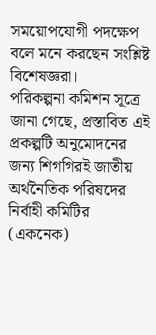সময়োপযোগী পদক্ষেপ বলে মনে করছেন সংশ্লিষ্ট বিশেষজ্ঞরা।
পরিকল্পনা কমিশন সূত্রে জানা গেছে, প্রস্তাবিত এই প্রকল্পটি অনুমোদনের জন্য শিগগিরই জাতীয় অর্থনৈতিক পরিষদের নির্বাহী কমিটির (একনেক)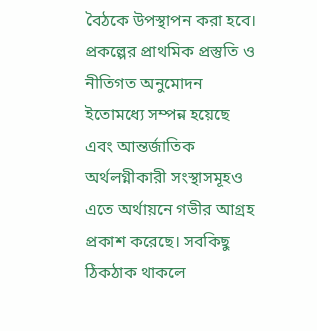বৈঠকে উপস্থাপন করা হবে। প্রকল্পের প্রাথমিক প্রস্তুতি ও নীতিগত অনুমোদন ইতোমধ্যে সম্পন্ন হয়েছে এবং আন্তর্জাতিক অর্থলগ্নীকারী সংস্থাসমূহও এতে অর্থায়নে গভীর আগ্রহ প্রকাশ করেছে। সবকিছু ঠিকঠাক থাকলে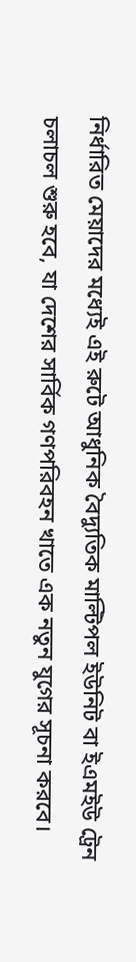নির্ধারিত মেয়াদের মধ্যেই এই রুটে আধুনিক বৈদ্যুতিক মাল্টিপল ইউনিট বা ইএমইউ ট্রেন চলাচল শুরু হবে, যা দেশের সার্বিক গণপরিবহন খাতে এক নতুন যুগের সূচনা করবে।